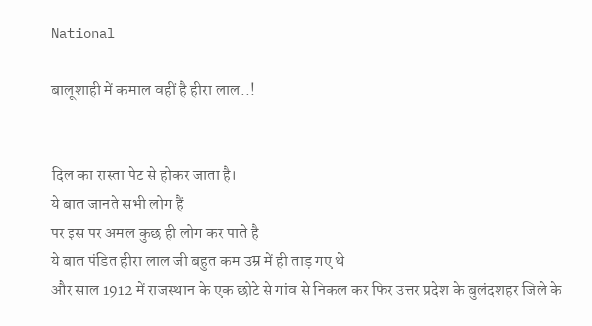National

बालूशाही में कमाल वहीं है हीरा लाल..!


दिल का रास्ता पेट से होकर जाता है।
ये बात जानते सभी लोग हैं
पर इस पर अमल कुछ ही लोग कर पाते है
ये बात पंडित हीरा लाल जी बहुत कम उम्र में ही ताड़ गए थे
और साल 1912 में राजस्थान के एक छोटे से गांव से निकल कर फिर उत्तर प्रदेश के बुलंदशहर जिले के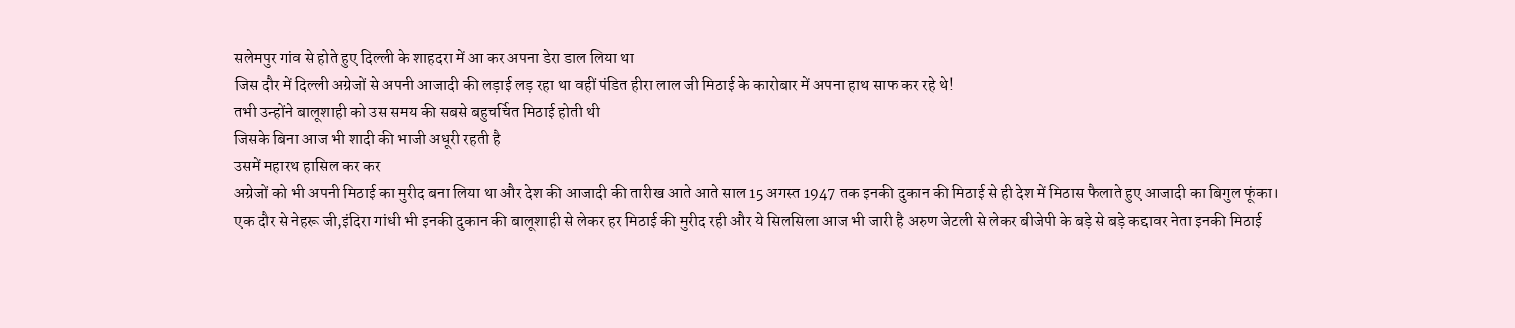सलेमपुर गांव से होते हुए दिल्ली के शाहदरा में आ कर अपना डेरा डाल लिया था
जिस दौर में दिल्ली अग्रेजों से अपनी आजादी की लड़ाई लड़ रहा था वहीं पंडित हीरा लाल जी मिठाई के कारोबार में अपना हाथ साफ कर रहे थे!
तभी उन्होंने बालूशाही को उस समय की सबसे बहुचर्चित मिठाई होती थी
जिसके बिना आज भी शादी की भाजी अधूरी रहती है
उसमें महारथ हासिल कर कर
अग्रेजों को भी अपनी मिठाई का मुरीद बना लिया था और देश की आजादी की तारीख आते आते साल 15 अगस्त 1947 तक इनकी दुकान की मिठाई से ही देश में मिठास फैलाते हुए आजादी का बिगुल फूंका।
एक दौर से नेहरू जी,इंदिरा गांधी भी इनकी दुकान की बालूशाही से लेकर हर मिठाई की मुरीद रही और ये सिलसिला आज भी जारी है अरुण जेटली से लेकर बीजेपी के बड़े से बड़े कद्दावर नेता इनकी मिठाई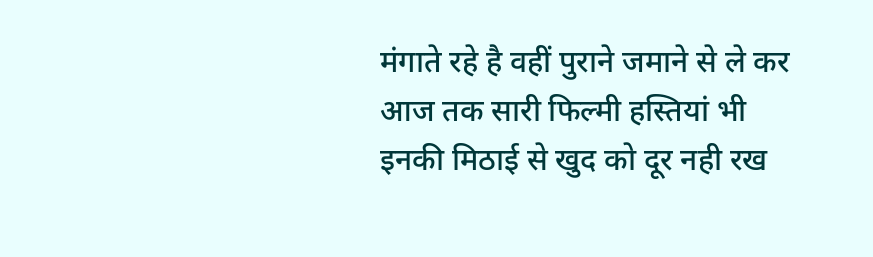मंगाते रहे है वहीं पुराने जमाने से ले कर आज तक सारी फिल्मी हस्तियां भी इनकी मिठाई से खुद को दूर नही रख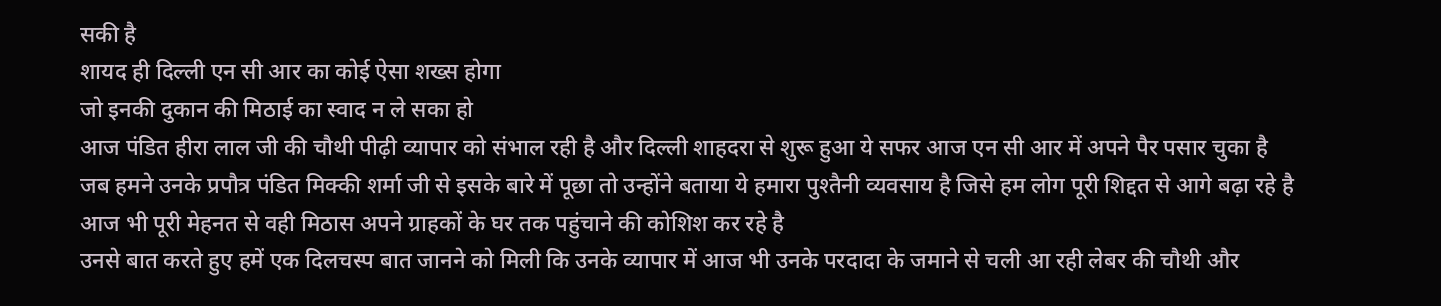सकी है
शायद ही दिल्ली एन सी आर का कोई ऐसा शख्स होगा
जो इनकी दुकान की मिठाई का स्वाद न ले सका हो
आज पंडित हीरा लाल जी की चौथी पीढ़ी व्यापार को संभाल रही है और दिल्ली शाहदरा से शुरू हुआ ये सफर आज एन सी आर में अपने पैर पसार चुका है
जब हमने उनके प्रपौत्र पंडित मिक्की शर्मा जी से इसके बारे में पूछा तो उन्होंने बताया ये हमारा पुश्तैनी व्यवसाय है जिसे हम लोग पूरी शिद्दत से आगे बढ़ा रहे है
आज भी पूरी मेहनत से वही मिठास अपने ग्राहकों के घर तक पहुंचाने की कोशिश कर रहे है
उनसे बात करते हुए हमें एक दिलचस्प बात जानने को मिली कि उनके व्यापार में आज भी उनके परदादा के जमाने से चली आ रही लेबर की चौथी और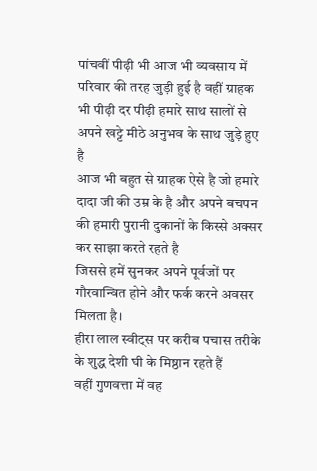पांचवीं पीढ़ी भी आज भी व्यवसाय में परिवार की तरह जुड़ी हुई है वहीं ग्राहक भी पीढ़ी दर पीढ़ी हमारे साथ सालों से अपने खट्टे मीठे अनुभव के साथ जुड़े हुए है
आज भी बहुत से ग्राहक ऐसे है जो हमारे दादा जी की उम्र के है और अपने बचपन की हमारी पुरानी दुकानों के किस्से अक्सर कर साझा करते रहते है
जिससे हमें सुनकर अपने पूर्वजों पर गौरवान्वित होने और फर्क करने अवसर मिलता है।
हीरा लाल स्वीट्स पर करीब पचास तरीके के शुद्ध देशी घी के मिष्ठान रहते हैं
वहीं गुणवत्ता में वह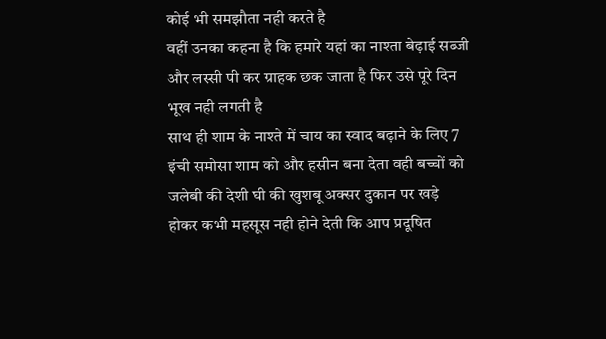कोई भी समझौता नही करते है
वहीं उनका कहना है कि हमारे यहां का नाश्ता बेढ़ाई सब्जी और लस्सी पी कर ग्राहक छक जाता है फिर उसे पूरे दिन भूख नही लगती है
साथ ही शाम के नाश्ते में चाय का स्वाद बढ़ाने के लिए 7 इंची समोसा शाम को और हसीन बना देता वही बच्चों को जलेबी की देशी घी की खुशबू अक्सर दुकान पर खड़े होकर कभी महसूस नही होने देती कि आप प्रदूषित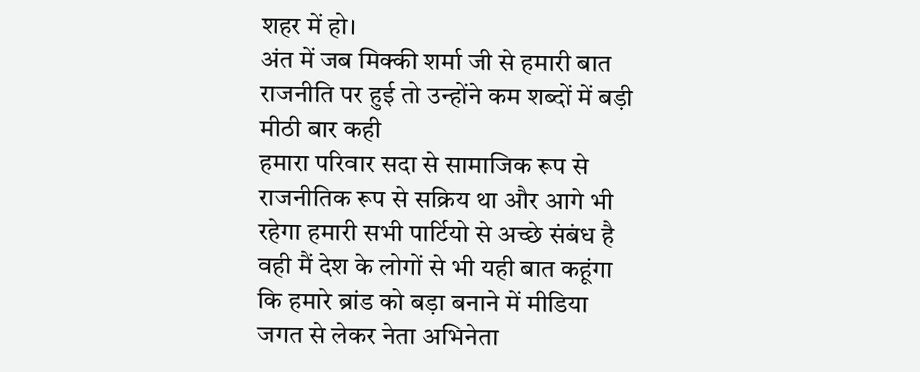शहर में हो।
अंत में जब मिक्की शर्मा जी से हमारी बात राजनीति पर हुई तो उन्होंने कम शब्दों में बड़ी मीठी बार कही
हमारा परिवार सदा से सामाजिक रूप से राजनीतिक रूप से सक्रिय था और आगे भी रहेगा हमारी सभी पार्टियो से अच्छे संबंध है
वही मैं देश के लोगों से भी यही बात कहूंगा कि हमारे ब्रांड को बड़ा बनाने में मीडिया जगत से लेकर नेता अभिनेता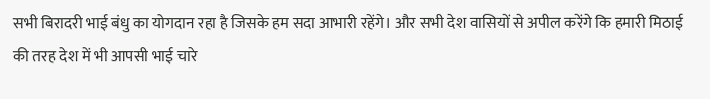सभी बिरादरी भाई बंधु का योगदान रहा है जिसके हम सदा आभारी रहेंगे। और सभी देश वासियों से अपील करेंगे कि हमारी मिठाई की तरह देश में भी आपसी भाई चारे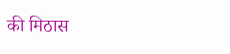की मिठास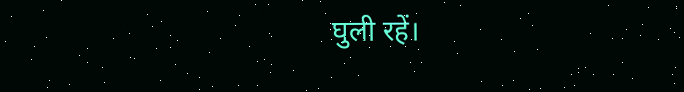घुली रहें।